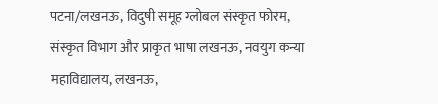पटना/लखनऊ, विदुषी समूह ग्लोबल संस्कृत फोरम, संस्कृत विभाग और प्राकृत भाषा लखनऊ, नवयुग कन्या महाविद्यालय, लखनऊ,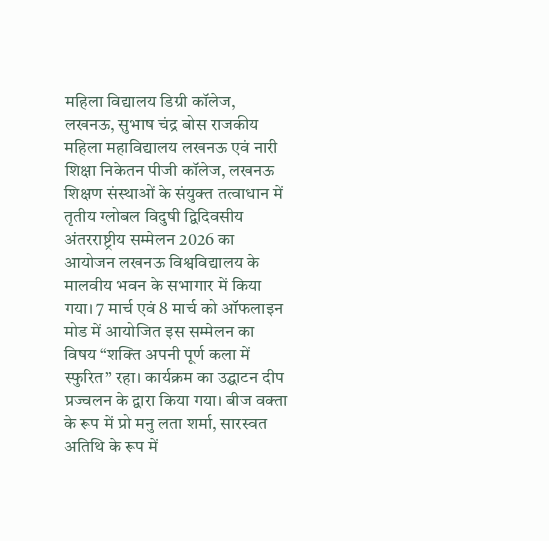महिला विद्यालय डिग्री कॉलेज, लखनऊ, सुभाष चंद्र बोस राजकीय महिला महाविद्यालय लखनऊ एवं नारी शिक्षा निकेतन पीजी कॉलेज, लखनऊ शिक्षण संस्थाओं के संयुक्त तत्वाधान में तृतीय ग्लोबल विदुषी द्विदिवसीय अंतरराष्ट्रीय सम्मेलन 2026 का आयोजन लखनऊ विश्वविद्यालय के मालवीय भवन के सभागार में किया गया। 7 मार्च एवं 8 मार्च को ऑफलाइन मोड में आयोजित इस सम्मेलन का विषय “शक्ति अपनी पूर्ण कला में स्फुरित” रहा। कार्यक्रम का उद्घाटन दीप प्रज्वलन के द्वारा किया गया। बीज वक्ता के रूप में प्रो मनु लता शर्मा, सारस्वत अतिथि के रूप में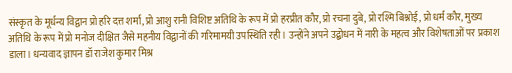संस्कृत के मूर्धन्य विद्वान प्रो हरि दत्त शर्मा, प्रो आशु रानी विशिष्ट अतिथि के रूप में प्रो हरप्रीत कौर, प्रो रचना दुबे, प्रो रश्मि बिश्नोई, प्रो धर्म कौर, मुख्य अतिथि के रूप में प्रो मनोज दीक्षित जैसे महनीय विद्वानों की गरिमामयी उपस्थिति रही। उन्होंने अपने उद्बोधन में नारी के महत्व और विशेषताओं पर प्रकाश डाला। धन्यवाद ज्ञापन डॉ राजेश कुमार मिश्र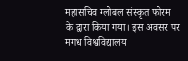महासचिव ग्लोबल संस्कृत फोरम के द्वारा किया गया। इस अवसर पर मगध विश्वविद्यालय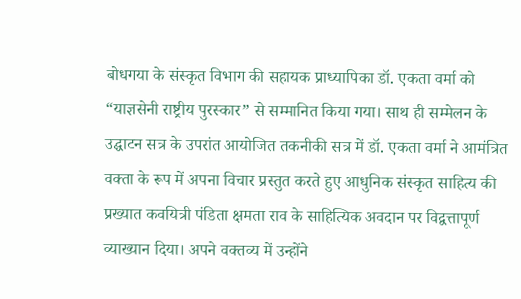बोधगया के संस्कृत विभाग की सहायक प्राध्यापिका डॉ. एकता वर्मा को “याज्ञसेनी राष्ट्रीय पुरस्कार” से सम्मानित किया गया। साथ ही सम्मेलन के उद्घाटन सत्र के उपरांत आयोजित तकनीकी सत्र में डॉ. एकता वर्मा ने आमंत्रित वक्ता के रूप में अपना विचार प्रस्तुत करते हुए आधुनिक संस्कृत साहित्य की प्रख्यात कवयित्री पंडिता क्षमता राव के साहित्यिक अवदान पर विद्वत्तापूर्ण व्याख्यान दिया। अपने वक्तव्य में उन्होंने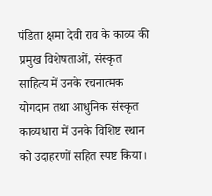पंडिता क्षमा देवी राव के काव्य की प्रमुख विशेषताओं, संस्कृत साहित्य में उनके रचनात्मक योगदान तथा आधुनिक संस्कृत काव्यधारा में उनके विशिष्ट स्थान को उदाहरणों सहित स्पष्ट किया।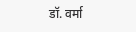डॉ. वर्मा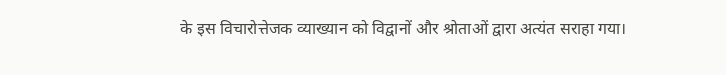के इस विचारोत्तेजक व्याख्यान को विद्वानों और श्रोताओं द्वारा अत्यंत सराहा गया।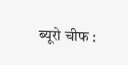ब्यूरो चीफ :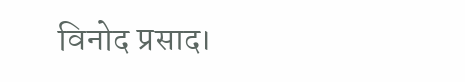विनोद प्रसाद।